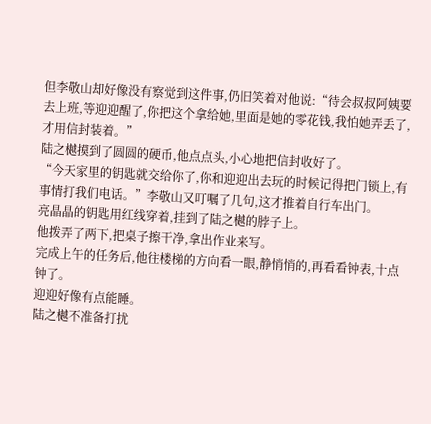但李敬山却好像没有察觉到这件事,仍旧笑着对他说:“待会叔叔阿姨要去上班,等迎迎醒了,你把这个拿给她,里面是她的零花钱,我怕她弄丢了,才用信封装着。”
陆之樾摸到了圆圆的硬币,他点点头,小心地把信封收好了。
“今天家里的钥匙就交给你了,你和迎迎出去玩的时候记得把门锁上,有事情打我们电话。”李敬山又叮嘱了几句,这才推着自行车出门。
亮晶晶的钥匙用红线穿着,挂到了陆之樾的脖子上。
他拨弄了两下,把桌子擦干净,拿出作业来写。
完成上午的任务后,他往楼梯的方向看一眼,静悄悄的,再看看钟表,十点钟了。
迎迎好像有点能睡。
陆之樾不准备打扰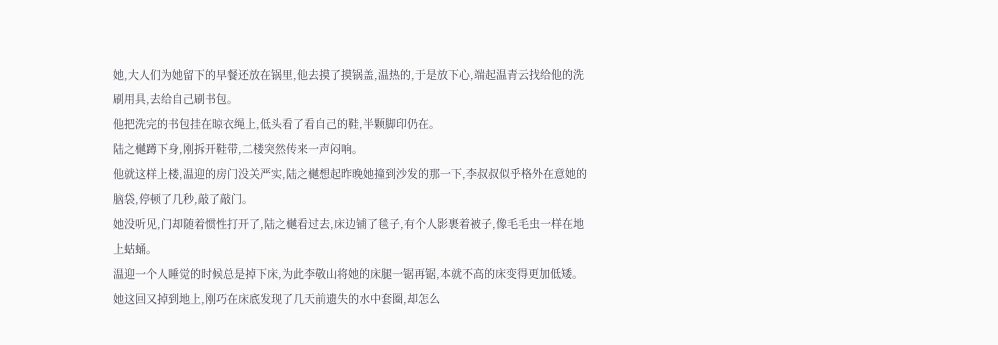她,大人们为她留下的早餐还放在锅里,他去摸了摸锅盖,温热的,于是放下心,端起温青云找给他的洗刷用具,去给自己刷书包。
他把洗完的书包挂在晾衣绳上,低头看了看自己的鞋,半颗脚印仍在。
陆之樾蹲下身,刚拆开鞋带,二楼突然传来一声闷响。
他就这样上楼,温迎的房门没关严实,陆之樾想起昨晚她撞到沙发的那一下,李叔叔似乎格外在意她的脑袋,停顿了几秒,敲了敲门。
她没听见,门却随着惯性打开了,陆之樾看过去,床边铺了毯子,有个人影裹着被子,像毛毛虫一样在地上蛄蛹。
温迎一个人睡觉的时候总是掉下床,为此李敬山将她的床腿一锯再锯,本就不高的床变得更加低矮。
她这回又掉到地上,刚巧在床底发现了几天前遗失的水中套圈,却怎么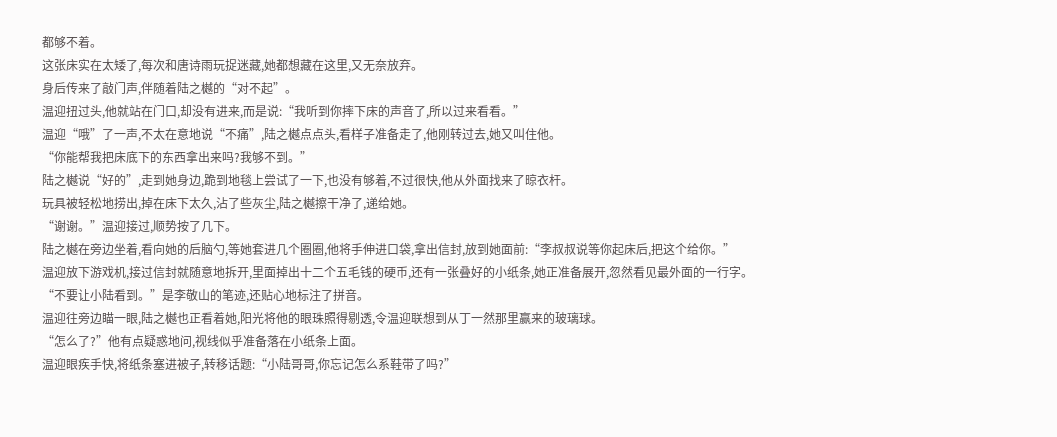都够不着。
这张床实在太矮了,每次和唐诗雨玩捉迷藏,她都想藏在这里,又无奈放弃。
身后传来了敲门声,伴随着陆之樾的“对不起”。
温迎扭过头,他就站在门口,却没有进来,而是说:“我听到你摔下床的声音了,所以过来看看。”
温迎“哦”了一声,不太在意地说“不痛”,陆之樾点点头,看样子准备走了,他刚转过去,她又叫住他。
“你能帮我把床底下的东西拿出来吗?我够不到。”
陆之樾说“好的”,走到她身边,跪到地毯上尝试了一下,也没有够着,不过很快,他从外面找来了晾衣杆。
玩具被轻松地捞出,掉在床下太久,沾了些灰尘,陆之樾擦干净了,递给她。
“谢谢。”温迎接过,顺势按了几下。
陆之樾在旁边坐着,看向她的后脑勺,等她套进几个圈圈,他将手伸进口袋,拿出信封,放到她面前:“李叔叔说等你起床后,把这个给你。”
温迎放下游戏机,接过信封就随意地拆开,里面掉出十二个五毛钱的硬币,还有一张叠好的小纸条,她正准备展开,忽然看见最外面的一行字。
“不要让小陆看到。”是李敬山的笔迹,还贴心地标注了拼音。
温迎往旁边瞄一眼,陆之樾也正看着她,阳光将他的眼珠照得剔透,令温迎联想到从丁一然那里赢来的玻璃球。
“怎么了?”他有点疑惑地问,视线似乎准备落在小纸条上面。
温迎眼疾手快,将纸条塞进被子,转移话题:“小陆哥哥,你忘记怎么系鞋带了吗?”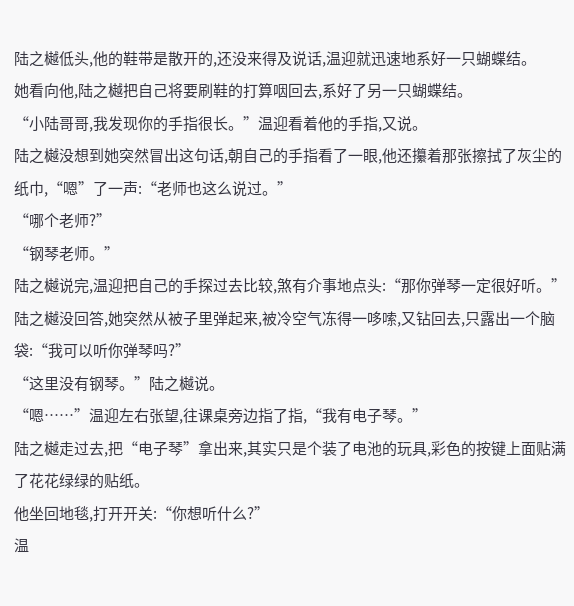陆之樾低头,他的鞋带是散开的,还没来得及说话,温迎就迅速地系好一只蝴蝶结。
她看向他,陆之樾把自己将要刷鞋的打算咽回去,系好了另一只蝴蝶结。
“小陆哥哥,我发现你的手指很长。”温迎看着他的手指,又说。
陆之樾没想到她突然冒出这句话,朝自己的手指看了一眼,他还攥着那张擦拭了灰尘的纸巾,“嗯”了一声:“老师也这么说过。”
“哪个老师?”
“钢琴老师。”
陆之樾说完,温迎把自己的手探过去比较,煞有介事地点头:“那你弹琴一定很好听。”
陆之樾没回答,她突然从被子里弹起来,被冷空气冻得一哆嗦,又钻回去,只露出一个脑袋:“我可以听你弹琴吗?”
“这里没有钢琴。”陆之樾说。
“嗯……”温迎左右张望,往课桌旁边指了指,“我有电子琴。”
陆之樾走过去,把“电子琴”拿出来,其实只是个装了电池的玩具,彩色的按键上面贴满了花花绿绿的贴纸。
他坐回地毯,打开开关:“你想听什么?”
温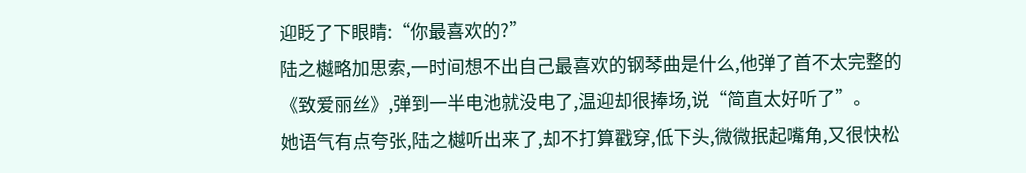迎眨了下眼睛:“你最喜欢的?”
陆之樾略加思索,一时间想不出自己最喜欢的钢琴曲是什么,他弹了首不太完整的《致爱丽丝》,弹到一半电池就没电了,温迎却很捧场,说“简直太好听了”。
她语气有点夸张,陆之樾听出来了,却不打算戳穿,低下头,微微抿起嘴角,又很快松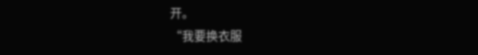开。
“我要换衣服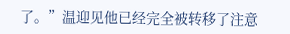了。”温迎见他已经完全被转移了注意